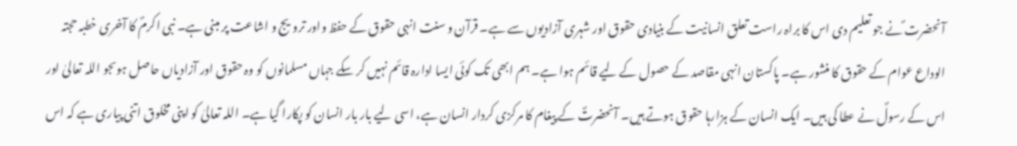آنحضرت ؐنے جو تعلیم دی اس کا براہ راست تعلق انسانیت کے بنیادی حقوق اور شہری آزادیوں سے ہے۔ قرآن و سنت انہی حقوق کے حفظ واور ترویج و اشاعت پر مبنی ہے۔ نبی اکرمؐ کا آخری خطبہ حجتہ الوداع عوام کے حقوق کا منشور ہے۔ پاکستان انہی مقاصد کے حصول کے لیے قائم ہوا ہے۔ ہم ابھی تک کوئی ایسا ادارہ قائم نہیں کر سکے جہاں مسلمانوں کو وہ حقوق اور آزادیاں حاصل ہوںجو اللہ تعالیٰ اور اس کے رسولؐ نے عطا کی ہیں۔ ایک انسان کے ہزارہا حقوق ہوتے ہیں۔ آنحضرتؐ کے پیغام کا مرکزی کردار انسان ہے، اسی لیے بار بار انسان کو پکارا گیا ہے۔ اللہ تعالیٰ کو اپنی مخلوق اتنی پیاری ہے کہ اس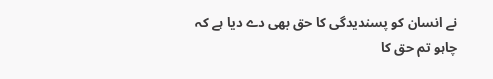نے انسان کو پسندیدگی کا حق بھی دے دیا ہے کہ چاہو تم حق کا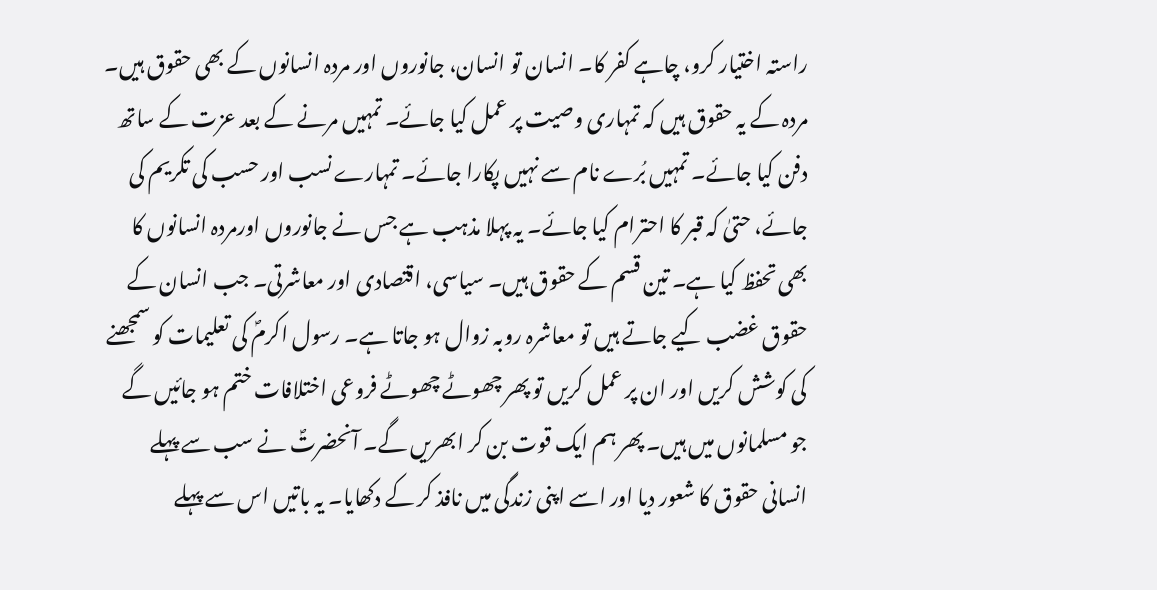راستہ اختیار کرو، چاہے کفر کا۔ انسان تو انسان، جانوروں اور مردہ انسانوں کے بھی حقوق ہیں۔ مردہ کے یہ حقوق ہیں کہ تمہاری وصیت پر عمل کیا جائے۔ تمہیں مرنے کے بعد عزت کے ساتھ دفن کیا جائے۔ تمہیں بُرے نام سے نہیں پکارا جائے۔ تمہارے نسب اور حسب کی تکریم کی جائے، حتیٰ کہ قبر کا احترام کیا جائے۔ یہ پہلا مذہب ہے جس نے جانوروں اورمردہ انسانوں کا بھی تحفظ کیا ہے۔ تین قسم کے حقوق ہیں۔ سیاسی، اقتصادی اور معاشرتی۔ جب انسان کے حقوق غضب کیے جاتے ہیں تو معاشرہ روبہ زوال ہو جاتا ہے۔ رسول اکرمؐ کی تعلیمات کو سمجھنے کی کوشش کریں اور ان پر عمل کریں تو پھر چھوٹے چھوٹے فروعی اختلافات ختم ہو جائیں گے جو مسلمانوں میں ہیں۔ پھر ہم ایک قوت بن کر ابھریں گے۔ آنحضرتؐ نے سب سے پہلے انسانی حقوق کا شعور دیا اور اسے اپنی زندگی میں نافذ کر کے دکھایا۔ یہ باتیں اس سے پہلے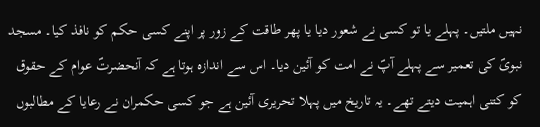نہیں ملتیں۔ پہلے یا تو کسی نے شعور دیا یا پھر طاقت کے زور پر اپنے کسی حکم کو نافذ کیا۔ مسجد نبویؐ کی تعمیر سے پہلے آپؐ نے امت کو آئین دیا۔ اس سے اندازہ ہوتا ہے کہ آنحضرتؐ عوام کے حقوق کو کتنی اہمیت دیتے تھے۔ یہ تاریخ میں پہلا تحریری آئین ہے جو کسی حکمران نے رعایا کے مطالبوں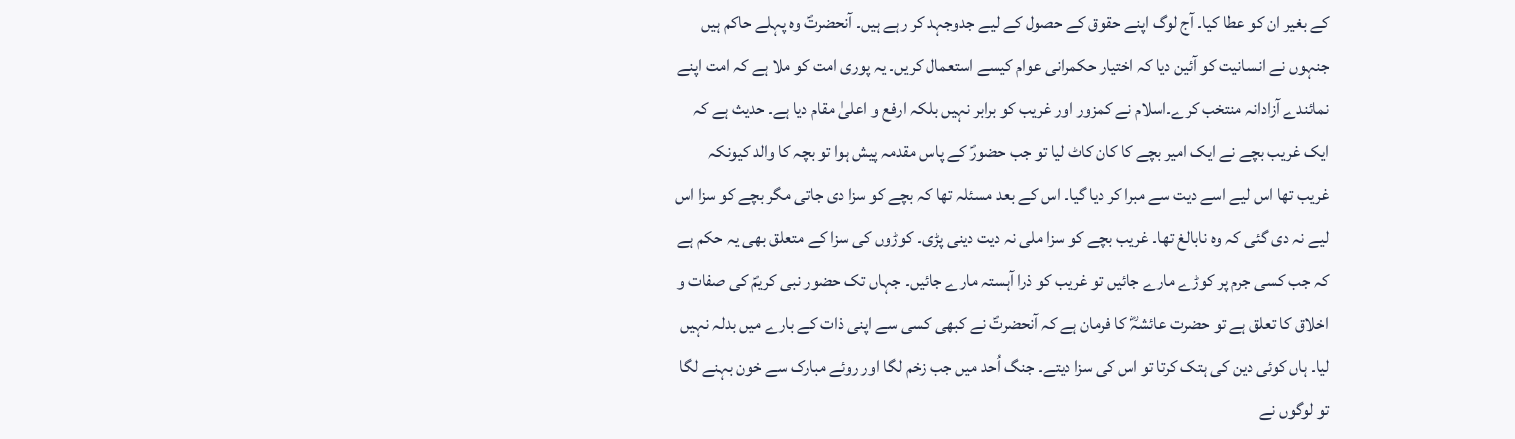کے بغیر ان کو عطا کیا۔ آج لوگ اپنے حقوق کے حصول کے لیے جدوجہد کر رہے ہیں۔ آنحضرتؐ وہ پہلے حاکم ہیں جنہوں نے انسانیت کو آئین دیا کہ اختیار حکمرانی عوام کیسے استعمال کریں۔ یہ پوری امت کو ملا ہے کہ امت اپنے نمائندے آزادانہ منتخب کرے۔اسلام نے کمزور اور غریب کو برابر نہیں بلکہ ارفع و اعلیٰ مقام دیا ہے۔ حدیث ہے کہ ایک غریب بچے نے ایک امیر بچے کا کان کاٹ لیا تو جب حضورؐ کے پاس مقدمہ پیش ہوا تو بچہ کا والد کیونکہ غریب تھا اس لیے اسے دیت سے مبرا کر دیا گیا۔ اس کے بعد مسئلہ تھا کہ بچے کو سزا دی جاتی مگر بچے کو سزا اس لیے نہ دی گئی کہ وہ نابالغ تھا۔ غریب بچے کو سزا ملی نہ دیت دینی پڑی۔ کوڑوں کی سزا کے متعلق بھی یہ حکم ہے کہ جب کسی جرم پر کوڑے مارے جائیں تو غریب کو ذرا آہستہ مارے جائیں۔ جہاں تک حضور نبی کریمؐ کی صفات و اخلاق کا تعلق ہے تو حضرت عائشہؓ کا فرمان ہے کہ آنحضرتؐ نے کبھی کسی سے اپنی ذات کے بارے میں بدلہ نہیں لیا۔ ہاں کوئی دین کی ہتک کرتا تو اس کی سزا دیتے۔ جنگ اُحد میں جب زخم لگا اور روئے مبارک سے خون بہنے لگا تو لوگوں نے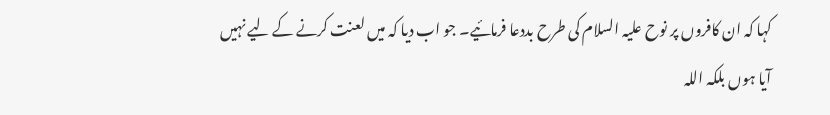کہا کہ ان کافروں پر نوح علیہ السلام کی طرح بددعا فرمائیے۔ جو اب دیا کہ میں لعنت کرنے کے لیے نہیں آیا ہوں بلکہ اللہ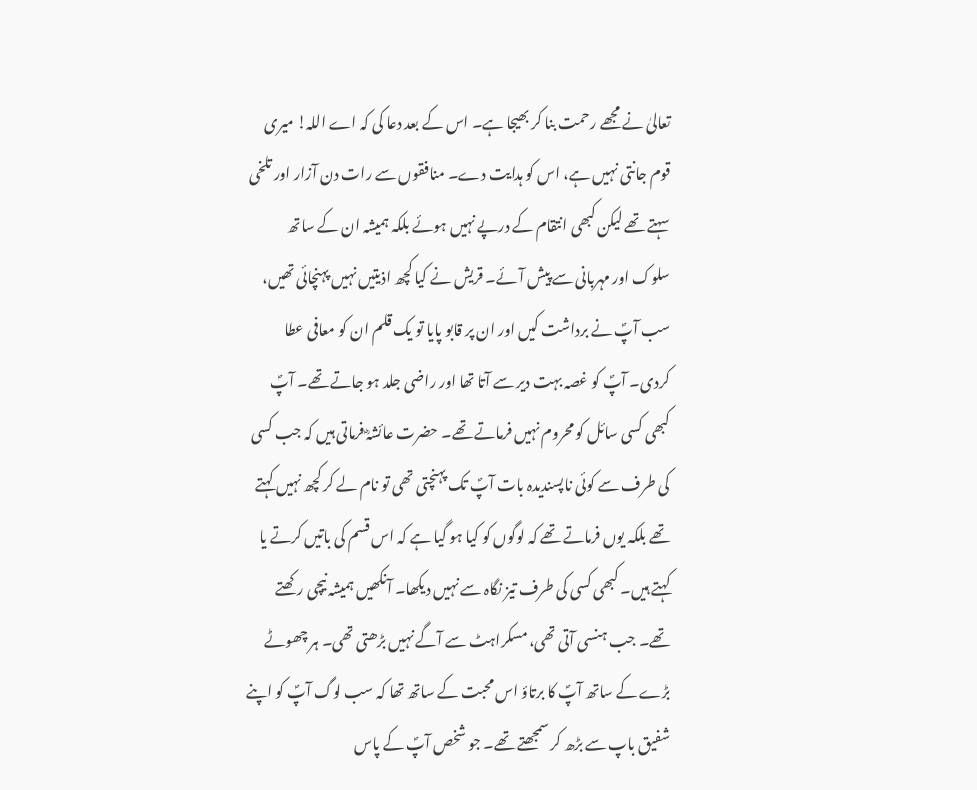تعالیٰ نے مجھے رحمت بنا کر بھیجا ہے۔ اس کے بعد دعا کی کہ اے اللہ! میری قوم جانتی نہیں ہے، اس کو ہدایت دے۔ منافقوں سے رات دن آزار اور تلخی سہتے تھے لیکن کبھی انتقام کے درپے نہیں ہوئے بلکہ ہمیشہ ان کے ساتھ سلوک اور مہربانی سے پیش آئے۔ قریش نے کیا کچھ اذیتیں نہیں پہنچائی تھیں، سب آپؐ نے برداشت کیں اور ان پر قابو پایا تو یک قلم ان کو معافی عطا کردی۔ آپؐ کو غصہ بہت دیر سے آتا تھا اور راضی جلد ہو جاتے تھے۔ آپؐ کبھی کسی سائل کو محروم نہیں فرماتے تھے۔ حضرت عائشہؓ فرماتی ہیں کہ جب کسی کی طرف سے کوئی ناپسندیدہ بات آپؐ تک پہنچتی تھی تو نام لے کر کچھ نہیں کہتے تھے بلکہ یوں فرماتے تھے کہ لوگوں کو کیا ہو گیا ہے کہ اس قسم کی باتیں کرتے یا کہتے ہیں۔ کبھی کسی کی طرف تیز نگاہ سے نہیں دیکھا۔ آنکھیں ہمیشہ نیچی رکھتے تھے۔ جب ہنسی آتی تھی، مسکراہٹ سے آگے نہیں بڑھتی تھی۔ ہر چھوٹے بڑے کے ساتھ آپؐ کا برتاؤ اس محبت کے ساتھ تھا کہ سب لوگ آپؐ کو اپنے شفیق باپ سے بڑھ کر سمجھتے تھے۔ جو شخص آپؐ کے پاس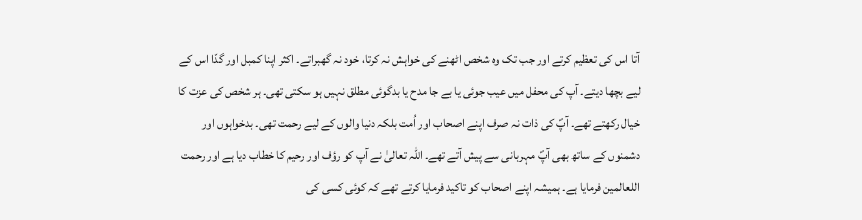آتا اس کی تعظیم کرتے اور جب تک وہ شخص اٹھنے کی خواہش نہ کرتا، خود نہ گھبراتے۔ اکثر اپنا کمبل اور گدّا اس کے لیے بچھا دیتے۔ آپ کی محفل میں عیب جوئی یا بے جا مدح یا بدگوئی مطلق نہیں ہو سکتی تھی۔ ہر شخص کی عزت کا خیال رکھتے تھے۔ آپؐ کی ذات نہ صرف اپنے اصحاب اور اُمت بلکہ دنیا والوں کے لیے رحمت تھی۔ بدخواہوں اور دشمنوں کے ساتھ بھی آپؐ مہربانی سے پیش آتے تھے۔ اللہ تعالیٰ نے آپ کو رؤف اور رحیم کا خطاب دیا ہے اور رحمت اللعالمین فرمایا ہے۔ ہمیشہ اپنے اصحاب کو تاکید فرمایا کرتے تھے کہ کوئی کسی کی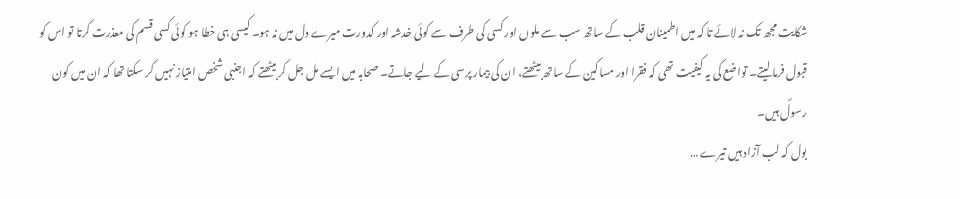شکایت مجھ تک نہ لائے تا کہ میں اطمینان قلب کے ساتھ سب سے ملوں اور کسی کی طرف سے کوئی خدشہ اور کدورت میرے دل میں نہ ہو۔ کیسی ہی خطا ہو کوئی کسی قسم کی معذرت کرتا تو اس کو قبول فرما لیتے۔ تواضع کی یہ کیفیت تھی کہ فقرا اور مساکین کے ساتھ بیٹھتے، ان کی بیمار پرسی کے لیے جاتے۔ صحابہ میں ایسے مل جل کر بیٹھتے کہ اجنبی شخص امتیاز نہیں کر سکتا تھا کہ ان میں کون رسولؐ ہیں۔
بول کہ لب آزاد ہیں تیرے …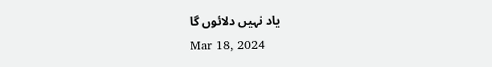یاد نہیں دلائوں گا
Mar 18, 2024